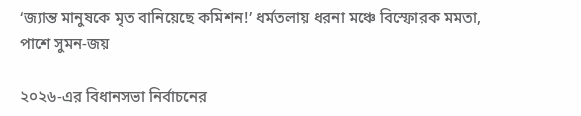‘জ্যান্ত মানুষকে মৃত বানিয়েছে কমিশন!’ ধর্মতলায় ধরনা মঞ্চে বিস্ফোরক মমতা, পাশে সুমন-জয়

২০২৬-এর বিধানসভা নির্বাচনের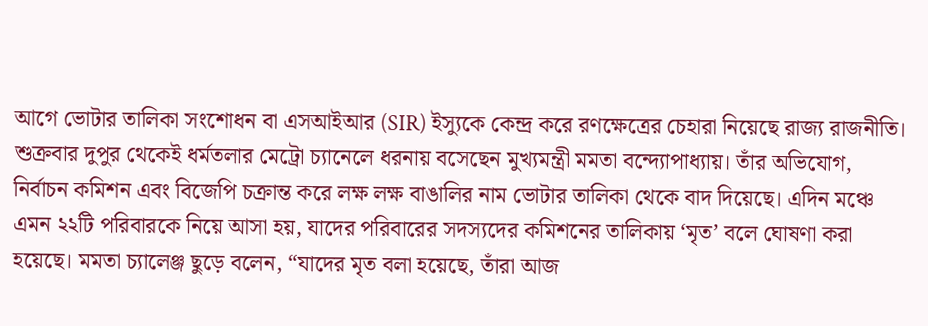আগে ভোটার তালিকা সংশোধন বা এসআইআর (SIR) ইস্যুকে কেন্দ্র করে রণক্ষেত্রের চেহারা নিয়েছে রাজ্য রাজনীতি। শুক্রবার দুপুর থেকেই ধর্মতলার মেট্রো চ্যানেলে ধরনায় বসেছেন মুখ্যমন্ত্রী মমতা বন্দ্যোপাধ্যায়। তাঁর অভিযোগ, নির্বাচন কমিশন এবং বিজেপি চক্রান্ত করে লক্ষ লক্ষ বাঙালির নাম ভোটার তালিকা থেকে বাদ দিয়েছে। এদিন মঞ্চে এমন ২২টি পরিবারকে নিয়ে আসা হয়, যাদের পরিবারের সদস্যদের কমিশনের তালিকায় ‘মৃত’ বলে ঘোষণা করা হয়েছে। মমতা চ্যালেঞ্জ ছুড়ে বলেন, “যাদের মৃত বলা হয়েছে, তাঁরা আজ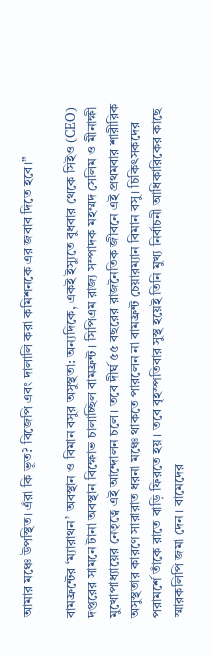আমার মঞ্চে উপস্থিত। এঁরা কি ভূত? বিজেপি এবং দালালি করা কমিশনকে এর জবাব দিতে হবে।”

বামফ্রন্টের ‘ম্যারাথন’ অবস্থান ও বিমান বসুর অসুস্থতা: অন্যদিকে, একই ইস্যুতে বুধবার থেকে সিইও (CEO) দপ্তরের সামনে টানা অবস্থান বিক্ষোভ চালাচ্ছিল বামফ্রন্ট। সিপিএম রাজ্য সম্পাদক মহম্মদ সেলিম ও মীনাক্ষী মুখোপাধ্যায়ের নেতৃত্বে এই আন্দোলন চলে। তবে দীর্ঘ ৫৫ বছরের রাজনৈতিক জীবনে এই প্রথমবার শারীরিক অসুস্থতার কারণে সারারাত ধরনা মঞ্চে থাকতে পারলেন না বামফ্রন্ট চেয়ারম্যান বিমান বসু। চিকিৎসকদের পরামর্শে তাঁকে রাতে বাড়ি ফিরতে হয়। তবে বৃহস্পতিবার সুস্থ হয়েই তিনি মুখ্য নির্বাচনী আধিকারিকের কাছে স্মারকলিপি জমা দেন। বামেদের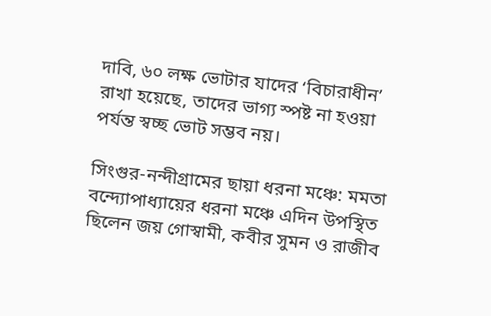দাবি, ৬০ লক্ষ ভোটার যাদের ‘বিচারাধীন’ রাখা হয়েছে, তাদের ভাগ্য স্পষ্ট না হওয়া পর্যন্ত স্বচ্ছ ভোট সম্ভব নয়।

সিংগুর-নন্দীগ্রামের ছায়া ধরনা মঞ্চে: মমতা বন্দ্যোপাধ্যায়ের ধরনা মঞ্চে এদিন উপস্থিত ছিলেন জয় গোস্বামী, কবীর সুমন ও রাজীব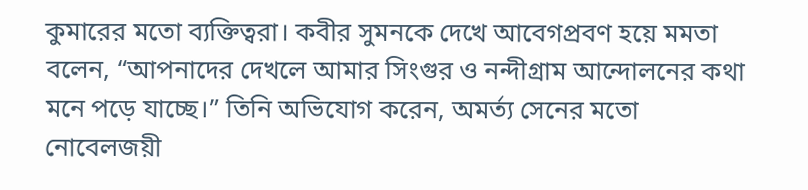কুমারের মতো ব্যক্তিত্বরা। কবীর সুমনকে দেখে আবেগপ্রবণ হয়ে মমতা বলেন, “আপনাদের দেখলে আমার সিংগুর ও নন্দীগ্রাম আন্দোলনের কথা মনে পড়ে যাচ্ছে।” তিনি অভিযোগ করেন, অমর্ত্য সেনের মতো নোবেলজয়ী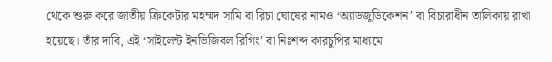থেকে শুরু করে জাতীয় ক্রিকেটার মহম্মদ সামি বা রিচা ঘোষের নামও ‘অ্যাডজুডিকেশন’ বা বিচারাধীন তালিকায় রাখা হয়েছে। তাঁর দাবি, এই ‘সাইলেন্ট ইনভিজিবল রিগিং’ বা নিঃশব্দ কারচুপির মাধ্যমে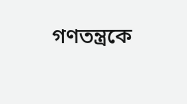গণতন্ত্রকে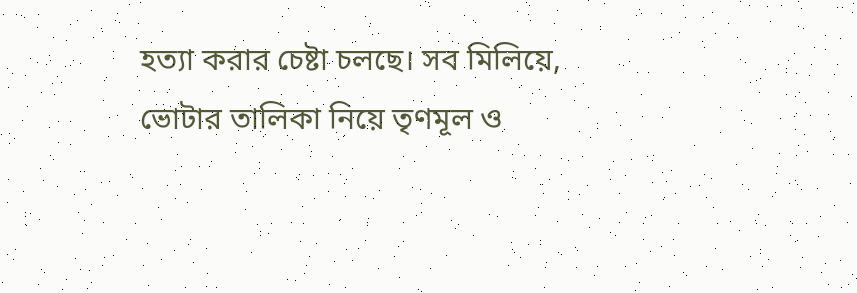হত্যা করার চেষ্টা চলছে। সব মিলিয়ে, ভোটার তালিকা নিয়ে তৃণমূল ও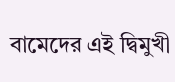বামেদের এই দ্বিমুখী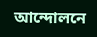আন্দোলনে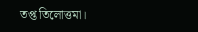তপ্ত তিলোত্তমা।